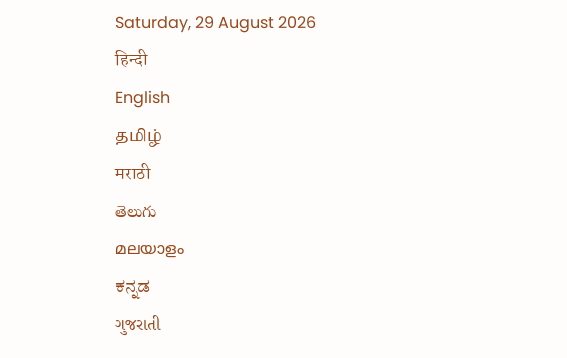Saturday, 29 August 2026
हिन्दी
English
தமிழ்
मराठी
తెలుగు
മലയാളം
ಕನ್ನಡ
ગુજરાતી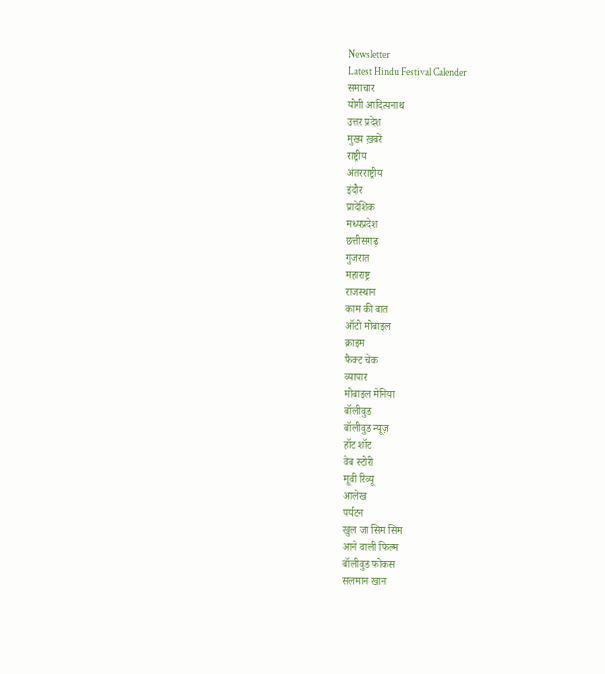Newsletter
Latest Hindu Festival Calender
समाचार
योगी आदित्यनाथ
उत्तर प्रदेश
मुख्य ख़बरें
राष्ट्रीय
अंतरराष्ट्रीय
इंदौर
प्रादेशिक
मध्यप्रदेश
छत्तीसगढ़
गुजरात
महाराष्ट्र
राजस्थान
काम की बात
ऑटो मोबाइल
क्राइम
फैक्ट चेक
व्यापार
मोबाइल मेनिया
बॉलीवुड
बॉलीवुड न्यूज़
हॉट शॉट
वेब स्टोरी
मूवी रिव्यू
आलेख
पर्यटन
खुल जा सिम सिम
आने वाली फिल्म
बॉलीवुड फोकस
सलमान खान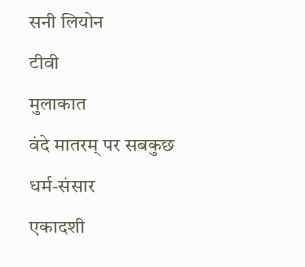सनी लियोन
टीवी
मुलाकात
वंदे मातरम् पर सबकुछ
धर्म-संसार
एकादशी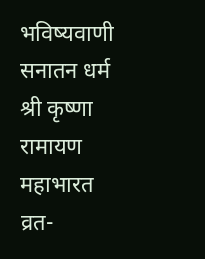भविष्यवाणी
सनातन धर्म
श्री कृष्णा
रामायण
महाभारत
व्रत-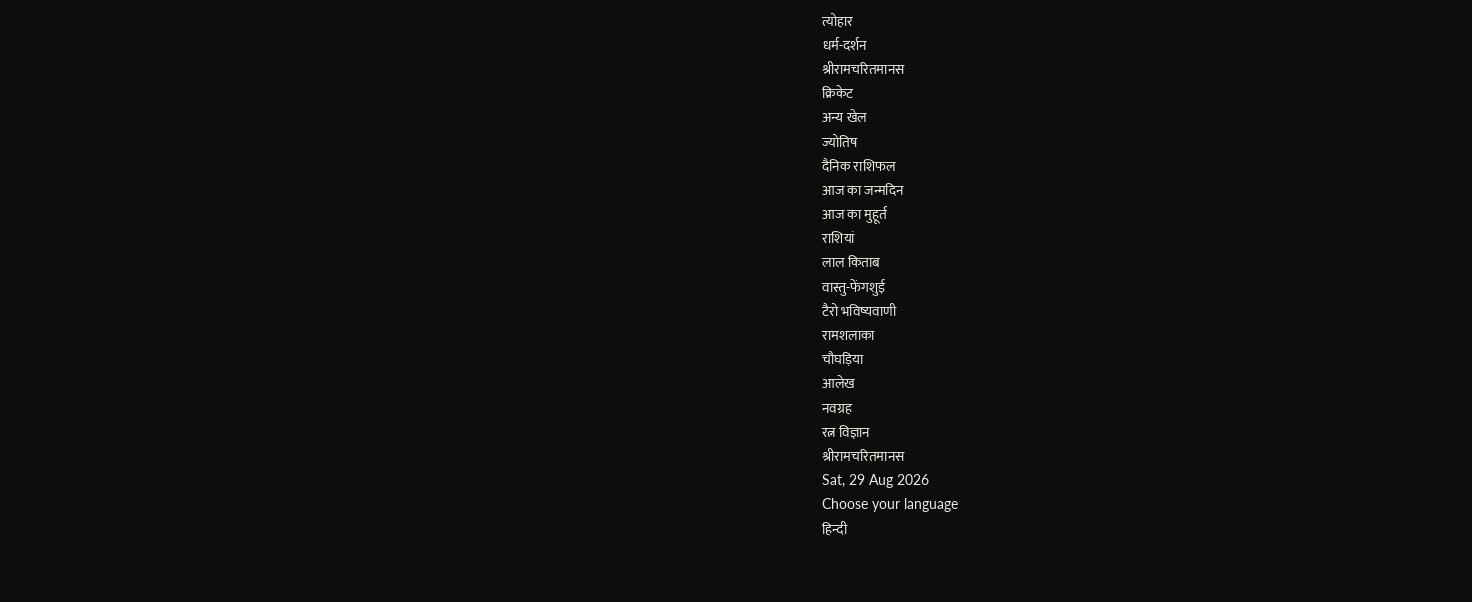त्योहार
धर्म-दर्शन
श्रीरामचरितमानस
क्रिकेट
अन्य खेल
ज्योतिष
दैनिक राशिफल
आज का जन्मदिन
आज का मुहूर्त
राशियां
लाल किताब
वास्तु-फेंगशुई
टैरो भविष्यवाणी
रामशलाका
चौघड़िया
आलेख
नवग्रह
रत्न विज्ञान
श्रीरामचरितमानस
Sat, 29 Aug 2026
Choose your language
हिन्दी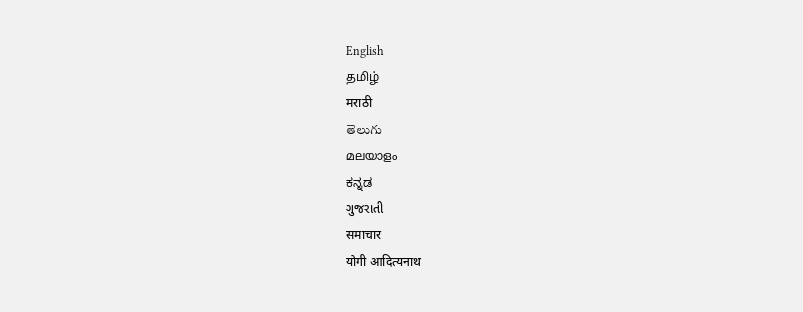English
தமிழ்
मराठी
తెలుగు
മലയാളം
ಕನ್ನಡ
ગુજરાતી
समाचार
योगी आदित्यनाथ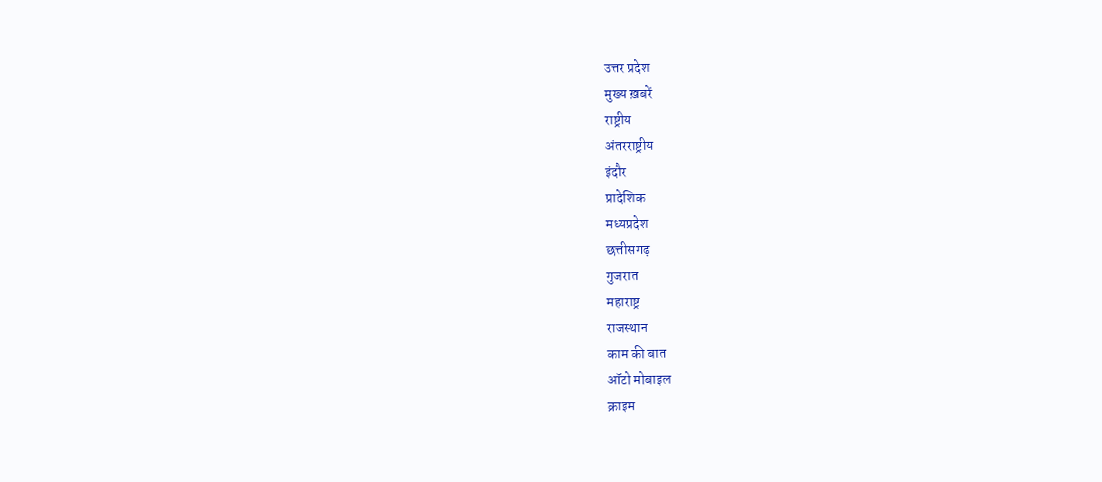उत्तर प्रदेश
मुख्य ख़बरें
राष्ट्रीय
अंतरराष्ट्रीय
इंदौर
प्रादेशिक
मध्यप्रदेश
छत्तीसगढ़
गुजरात
महाराष्ट्र
राजस्थान
काम की बात
ऑटो मोबाइल
क्राइम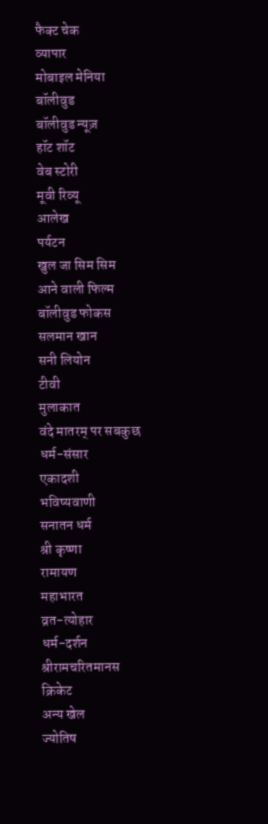फैक्ट चेक
व्यापार
मोबाइल मेनिया
बॉलीवुड
बॉलीवुड न्यूज़
हॉट शॉट
वेब स्टोरी
मूवी रिव्यू
आलेख
पर्यटन
खुल जा सिम सिम
आने वाली फिल्म
बॉलीवुड फोकस
सलमान खान
सनी लियोन
टीवी
मुलाकात
वंदे मातरम् पर सबकुछ
धर्म-संसार
एकादशी
भविष्यवाणी
सनातन धर्म
श्री कृष्णा
रामायण
महाभारत
व्रत-त्योहार
धर्म-दर्शन
श्रीरामचरितमानस
क्रिकेट
अन्य खेल
ज्योतिष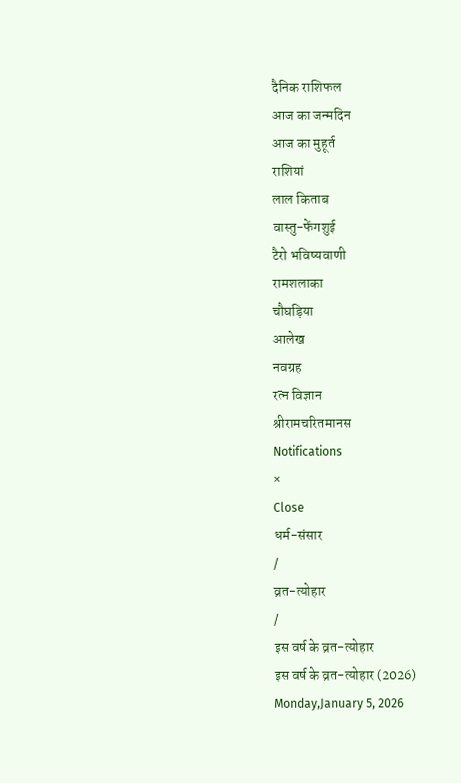दैनिक राशिफल
आज का जन्मदिन
आज का मुहूर्त
राशियां
लाल किताब
वास्तु-फेंगशुई
टैरो भविष्यवाणी
रामशलाका
चौघड़िया
आलेख
नवग्रह
रत्न विज्ञान
श्रीरामचरितमानस
Notifications
×
Close
धर्म-संसार
/
व्रत-त्योहार
/
इस वर्ष के व्रत-त्योहार
इस वर्ष के व्रत-त्योहार (2026)
Monday,January 5, 2026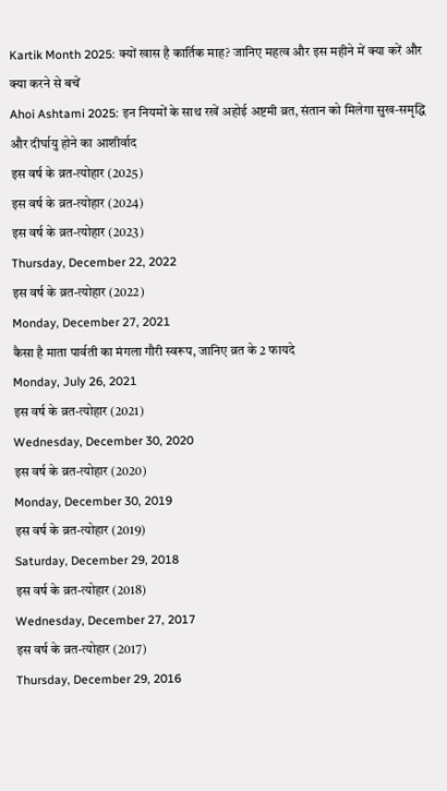Kartik Month 2025: क्यों खास है कार्तिक माह? जानिए महत्व और इस महीने में क्या करें और क्या करने से बचें
Ahoi Ashtami 2025: इन नियमों के साथ रखें अहोई अष्टमी व्रत, संतान को मिलेगा सुख-समृद्धि और दीर्घायु होने का आशीर्वाद
इस वर्ष के व्रत-त्योहार (2025)
इस वर्ष के व्रत-त्योहार (2024)
इस वर्ष के व्रत-त्योहार (2023)
Thursday, December 22, 2022
इस वर्ष के व्रत-त्योहार (2022)
Monday, December 27, 2021
कैसा है माता पार्वती का मंगला गौरी स्वरूप, जानिए व्रत के 2 फायदे
Monday, July 26, 2021
इस वर्ष के व्रत-त्योहार (2021)
Wednesday, December 30, 2020
इस वर्ष के व्रत-त्योहार (2020)
Monday, December 30, 2019
इस वर्ष के व्रत-त्योहार (2019)
Saturday, December 29, 2018
इस वर्ष के व्रत-त्योहार (2018)
Wednesday, December 27, 2017
इस वर्ष के व्रत-त्योहार (2017)
Thursday, December 29, 2016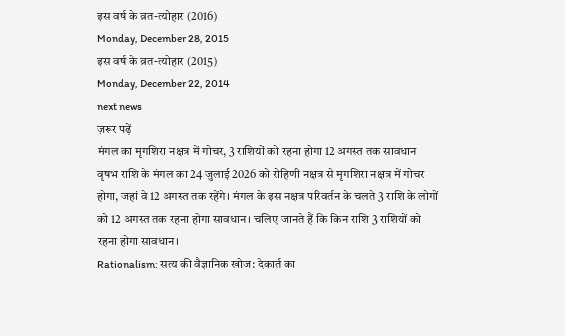इस वर्ष के व्रत-त्योहार (2016)
Monday, December 28, 2015
इस वर्ष के व्रत-त्योहार (2015)
Monday, December 22, 2014
next news
ज़रूर पढ़ें
मंगल का मृगशिरा नक्षत्र में गोचर, 3 राशियों को रहना होगा 12 अगस्त तक सावधान
वृषभ राशि के मंगल का 24 जुलाई 2026 को रोहिणी नक्षत्र से मृगशिरा नक्षत्र में गोचर होगा, जहां वे 12 अगस्त तक रहेंगे। मंगल के इस नक्षत्र परिवर्तन के चलते 3 राशि के लोगों को 12 अगस्त तक रहना होगा सावधान। चलिए जानते हैं कि किन राशि 3 राशियों को रहना होगा सावधान।
Rationalism: सत्य की वैज्ञानिक खोज: देकार्त का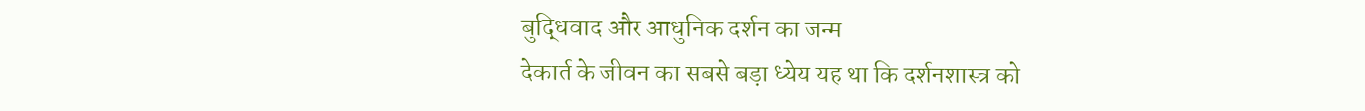बुद्धिवाद और आधुनिक दर्शन का जन्म
देकार्त के जीवन का सबसे बड़ा ध्येय यह था कि दर्शनशास्त्र को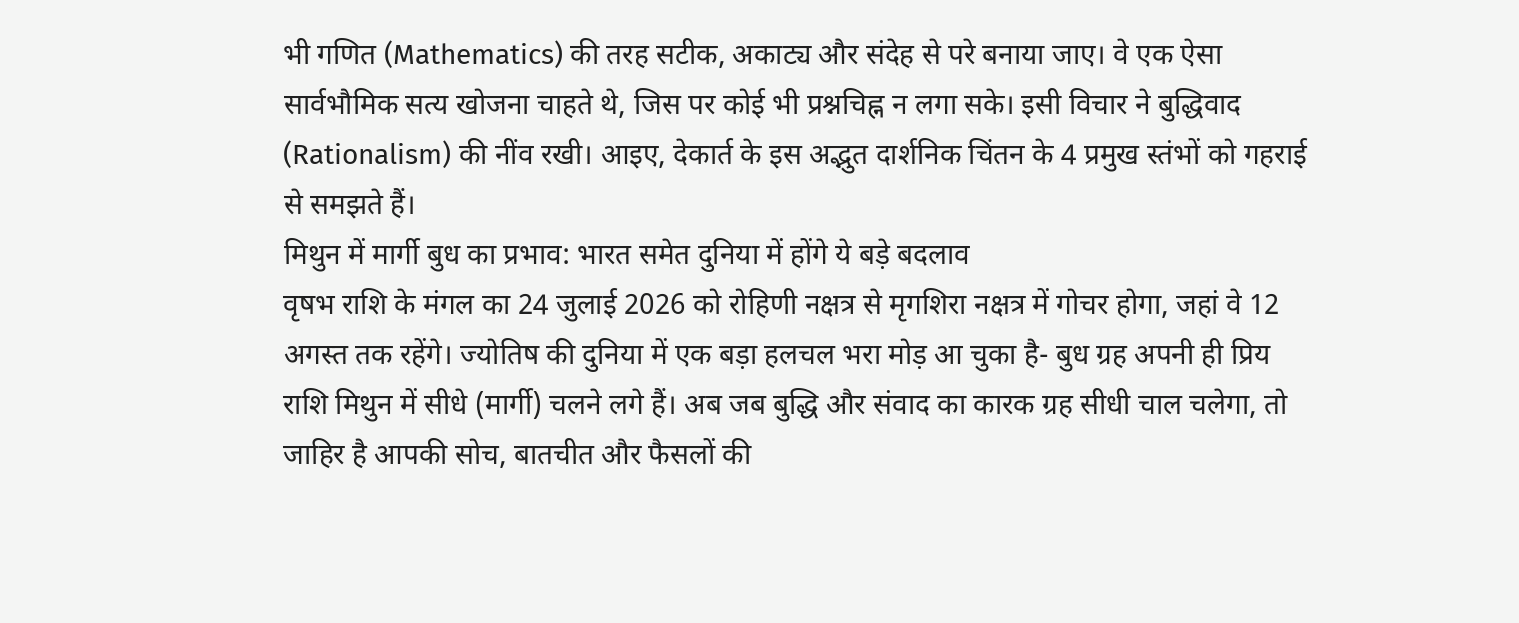भी गणित (Mathematics) की तरह सटीक, अकाट्य और संदेह से परे बनाया जाए। वे एक ऐसा सार्वभौमिक सत्य खोजना चाहते थे, जिस पर कोई भी प्रश्नचिह्न न लगा सके। इसी विचार ने बुद्धिवाद (Rationalism) की नींव रखी। आइए, देकार्त के इस अद्भुत दार्शनिक चिंतन के 4 प्रमुख स्तंभों को गहराई से समझते हैं।
मिथुन में मार्गी बुध का प्रभाव: भारत समेत दुनिया में होंगे ये बड़े बदलाव
वृषभ राशि के मंगल का 24 जुलाई 2026 को रोहिणी नक्षत्र से मृगशिरा नक्षत्र में गोचर होगा, जहां वे 12 अगस्त तक रहेंगे। ज्योतिष की दुनिया में एक बड़ा हलचल भरा मोड़ आ चुका है- बुध ग्रह अपनी ही प्रिय राशि मिथुन में सीधे (मार्गी) चलने लगे हैं। अब जब बुद्धि और संवाद का कारक ग्रह सीधी चाल चलेगा, तो जाहिर है आपकी सोच, बातचीत और फैसलों की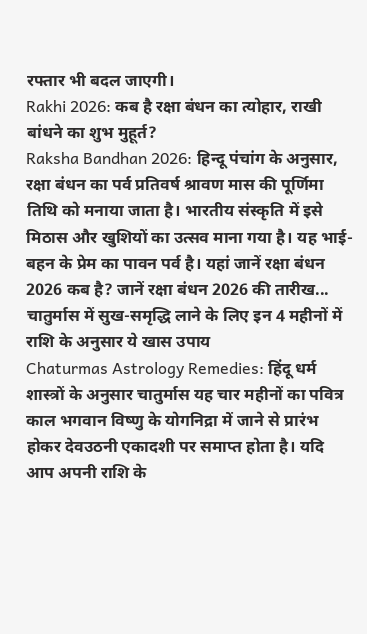रफ्तार भी बदल जाएगी।
Rakhi 2026: कब है रक्षा बंधन का त्योहार, राखी बांधने का शुभ मुहूर्त?
Raksha Bandhan 2026: हिन्दू पंचांग के अनुसार, रक्षा बंधन का पर्व प्रतिवर्ष श्रावण मास की पूर्णिमा तिथि को मनाया जाता है। भारतीय संस्कृति में इसे मिठास और खुशियों का उत्सव माना गया है। यह भाई-बहन के प्रेम का पावन पर्व है। यहां जानें रक्षा बंधन 2026 कब है? जानें रक्षा बंधन 2026 की तारीख...
चातुर्मास में सुख-समृद्धि लाने के लिए इन 4 महीनों में राशि के अनुसार ये खास उपाय
Chaturmas Astrology Remedies: हिंदू धर्म शास्त्रों के अनुसार चातुर्मास यह चार महीनों का पवित्र काल भगवान विष्णु के योगनिद्रा में जाने से प्रारंभ होकर देवउठनी एकादशी पर समाप्त होता है। यदि आप अपनी राशि के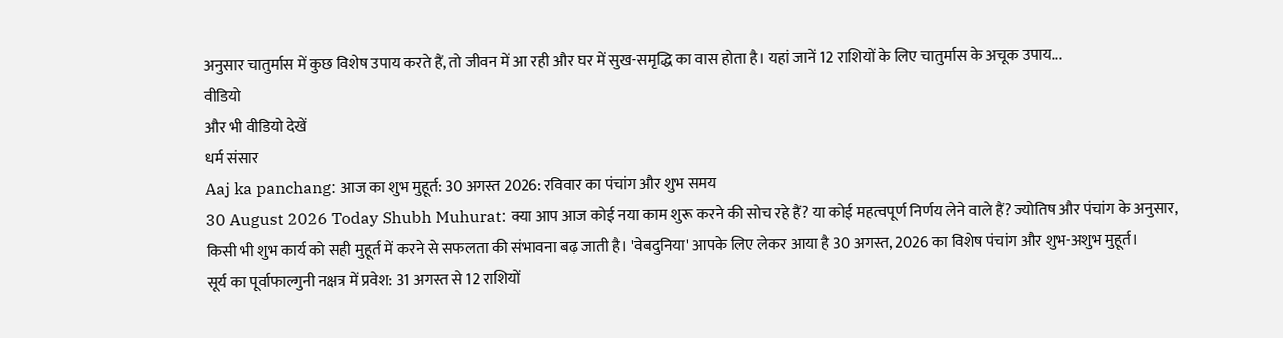अनुसार चातुर्मास में कुछ विशेष उपाय करते हैं, तो जीवन में आ रही और घर में सुख-समृद्धि का वास होता है। यहां जानें 12 राशियों के लिए चातुर्मास के अचूक उपाय...
वीडियो
और भी वीडियो देखें
धर्म संसार
Aaj ka panchang: आज का शुभ मुहूर्त: 30 अगस्त 2026: रविवार का पंचांग और शुभ समय
30 August 2026 Today Shubh Muhurat: क्या आप आज कोई नया काम शुरू करने की सोच रहे हैं? या कोई महत्वपूर्ण निर्णय लेने वाले हैं? ज्योतिष और पंचांग के अनुसार, किसी भी शुभ कार्य को सही मुहूर्त में करने से सफलता की संभावना बढ़ जाती है। 'वेबदुनिया' आपके लिए लेकर आया है 30 अगस्त, 2026 का विशेष पंचांग और शुभ-अशुभ मुहूर्त।
सूर्य का पूर्वाफाल्गुनी नक्षत्र में प्रवेश: 31 अगस्त से 12 राशियों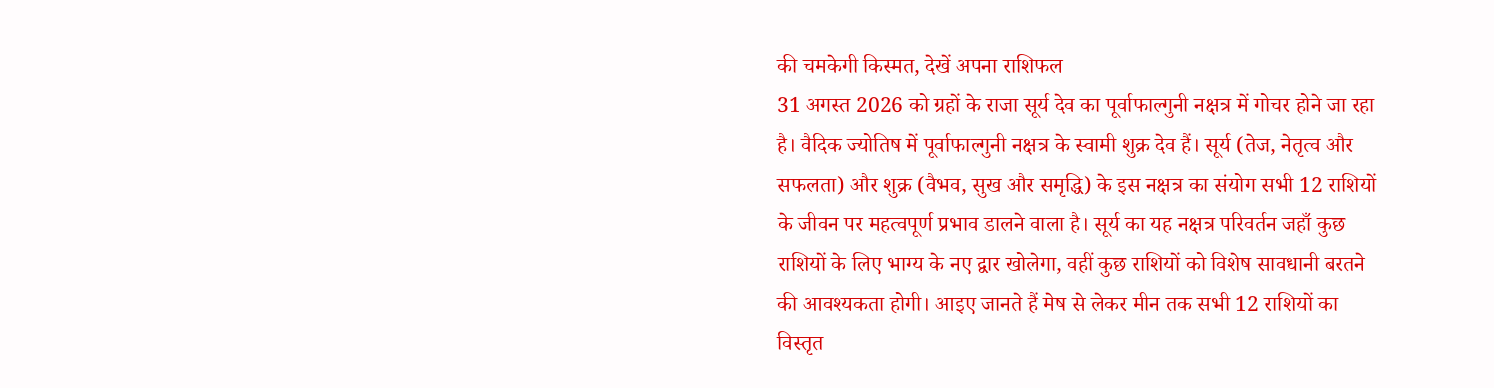की चमकेगी किस्मत, देखें अपना राशिफल
31 अगस्त 2026 को ग्रहों के राजा सूर्य देव का पूर्वाफाल्गुनी नक्षत्र में गोचर होने जा रहा है। वैदिक ज्योतिष में पूर्वाफाल्गुनी नक्षत्र के स्वामी शुक्र देव हैं। सूर्य (तेज, नेतृत्व और सफलता) और शुक्र (वैभव, सुख और समृद्धि) के इस नक्षत्र का संयोग सभी 12 राशियों के जीवन पर महत्वपूर्ण प्रभाव डालने वाला है। सूर्य का यह नक्षत्र परिवर्तन जहाँ कुछ राशियों के लिए भाग्य के नए द्वार खोलेगा, वहीं कुछ राशियों को विशेष सावधानी बरतने की आवश्यकता होगी। आइए जानते हैं मेष से लेकर मीन तक सभी 12 राशियों का विस्तृत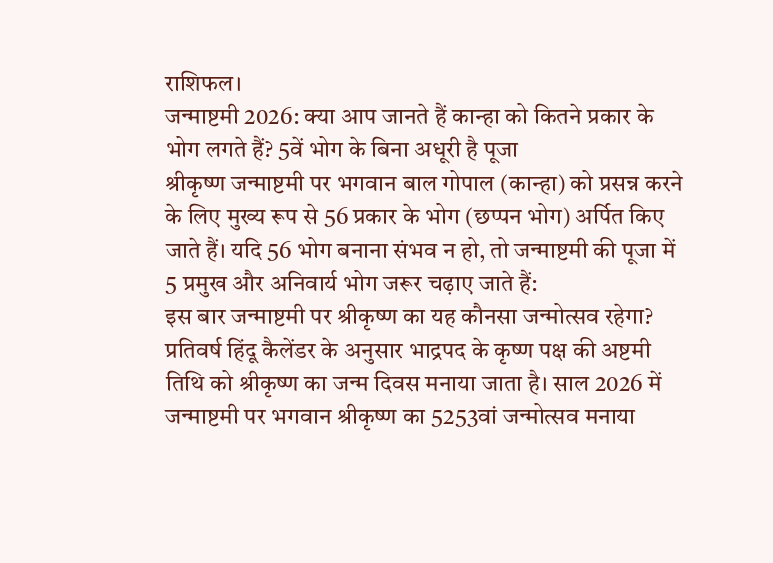राशिफल।
जन्माष्टमी 2026: क्या आप जानते हैं कान्हा को कितने प्रकार के भोग लगते हैं? 5वें भोग के बिना अधूरी है पूजा
श्रीकृष्ण जन्माष्टमी पर भगवान बाल गोपाल (कान्हा) को प्रसन्न करने के लिए मुख्य रूप से 56 प्रकार के भोग (छप्पन भोग) अर्पित किए जाते हैं। यदि 56 भोग बनाना संभव न हो, तो जन्माष्टमी की पूजा में 5 प्रमुख और अनिवार्य भोग जरूर चढ़ाए जाते हैं:
इस बार जन्माष्टमी पर श्रीकृष्ण का यह कौनसा जन्मोत्सव रहेगा?
प्रतिवर्ष हिंदू कैलेंडर के अनुसार भाद्रपद के कृष्ण पक्ष की अष्टमी तिथि को श्रीकृष्ण का जन्म दिवस मनाया जाता है। साल 2026 में जन्माष्टमी पर भगवान श्रीकृष्ण का 5253वां जन्मोत्सव मनाया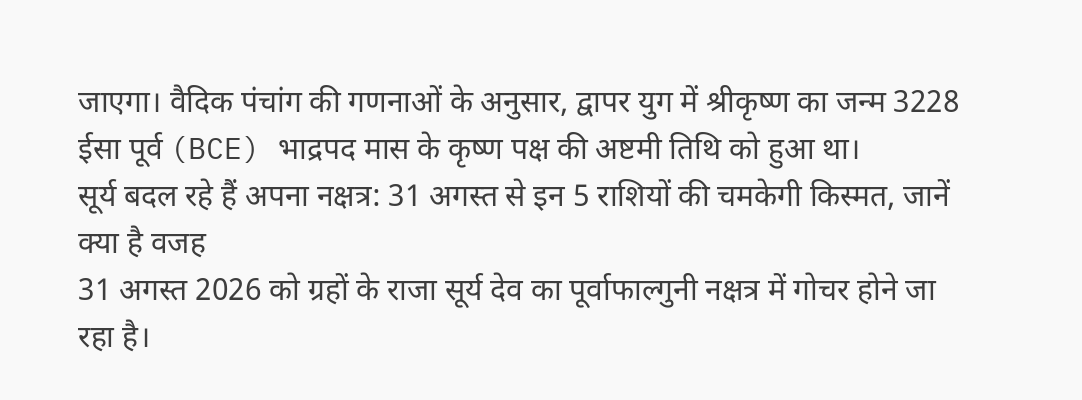जाएगा। वैदिक पंचांग की गणनाओं के अनुसार, द्वापर युग में श्रीकृष्ण का जन्म 3228 ईसा पूर्व (BCE) भाद्रपद मास के कृष्ण पक्ष की अष्टमी तिथि को हुआ था।
सूर्य बदल रहे हैं अपना नक्षत्र: 31 अगस्त से इन 5 राशियों की चमकेगी किस्मत, जानें क्या है वजह
31 अगस्त 2026 को ग्रहों के राजा सूर्य देव का पूर्वाफाल्गुनी नक्षत्र में गोचर होने जा रहा है।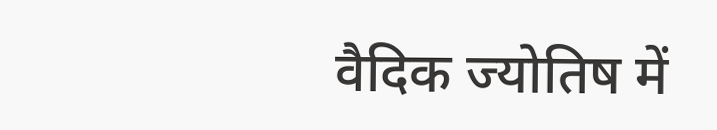वैदिक ज्योतिष में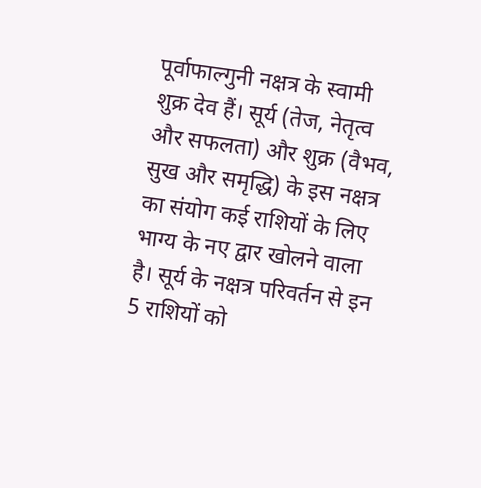पूर्वाफाल्गुनी नक्षत्र के स्वामी शुक्र देव हैं। सूर्य (तेज, नेतृत्व और सफलता) और शुक्र (वैभव, सुख और समृद्धि) के इस नक्षत्र का संयोग कई राशियों के लिए भाग्य के नए द्वार खोलने वाला है। सूर्य के नक्षत्र परिवर्तन से इन 5 राशियों को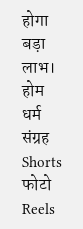होगा बड़ा लाभ।
होम
धर्म संग्रह
Shorts
फोटो
Reels